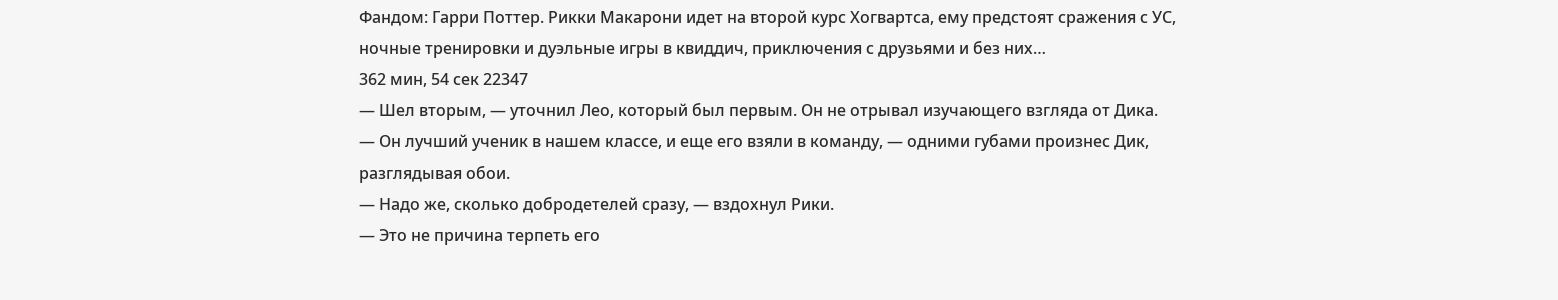Фандом: Гарри Поттер. Рикки Макарони идет на второй курс Хогвартса, ему предстоят сражения с УС, ночные тренировки и дуэльные игры в квиддич, приключения с друзьями и без них…
362 мин, 54 сек 22347
— Шел вторым, — уточнил Лео, который был первым. Он не отрывал изучающего взгляда от Дика.
— Он лучший ученик в нашем классе, и еще его взяли в команду, — одними губами произнес Дик, разглядывая обои.
— Надо же, сколько добродетелей сразу, — вздохнул Рики.
— Это не причина терпеть его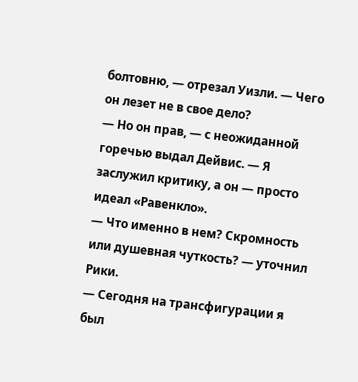болтовню, — отрезал Уизли. — Чего он лезет не в свое дело?
— Но он прав, — с неожиданной горечью выдал Дейвис. — Я заслужил критику, а он — просто идеал «Равенкло».
— Что именно в нем? Скромность или душевная чуткость? — уточнил Рики.
— Сегодня на трансфигурации я был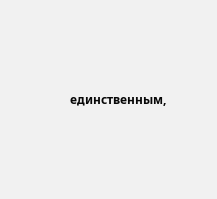единственным,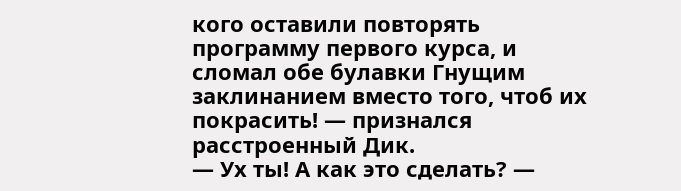кого оставили повторять программу первого курса, и сломал обе булавки Гнущим заклинанием вместо того, чтоб их покрасить! — признался расстроенный Дик.
— Ух ты! А как это сделать? —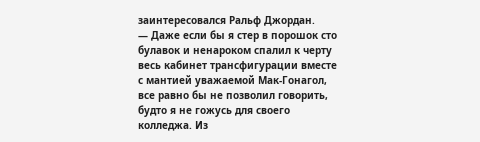заинтересовался Ральф Джордан.
— Даже если бы я стер в порошок сто булавок и ненароком спалил к черту весь кабинет трансфигурации вместе с мантией уважаемой Мак-Гонагол, все равно бы не позволил говорить, будто я не гожусь для своего колледжа. Из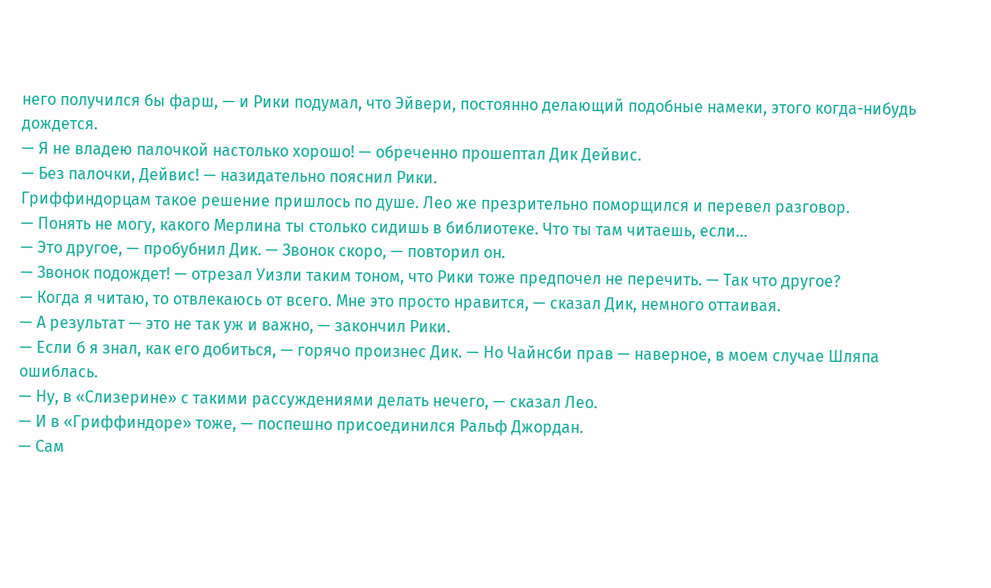него получился бы фарш, — и Рики подумал, что Эйвери, постоянно делающий подобные намеки, этого когда-нибудь дождется.
— Я не владею палочкой настолько хорошо! — обреченно прошептал Дик Дейвис.
— Без палочки, Дейвис! — назидательно пояснил Рики.
Гриффиндорцам такое решение пришлось по душе. Лео же презрительно поморщился и перевел разговор.
— Понять не могу, какого Мерлина ты столько сидишь в библиотеке. Что ты там читаешь, если…
— Это другое, — пробубнил Дик. — Звонок скоро, — повторил он.
— Звонок подождет! — отрезал Уизли таким тоном, что Рики тоже предпочел не перечить. — Так что другое?
— Когда я читаю, то отвлекаюсь от всего. Мне это просто нравится, — сказал Дик, немного оттаивая.
— А результат — это не так уж и важно, — закончил Рики.
— Если б я знал, как его добиться, — горячо произнес Дик. — Но Чайнсби прав — наверное, в моем случае Шляпа ошиблась.
— Ну, в «Слизерине» с такими рассуждениями делать нечего, — сказал Лео.
— И в «Гриффиндоре» тоже, — поспешно присоединился Ральф Джордан.
— Сам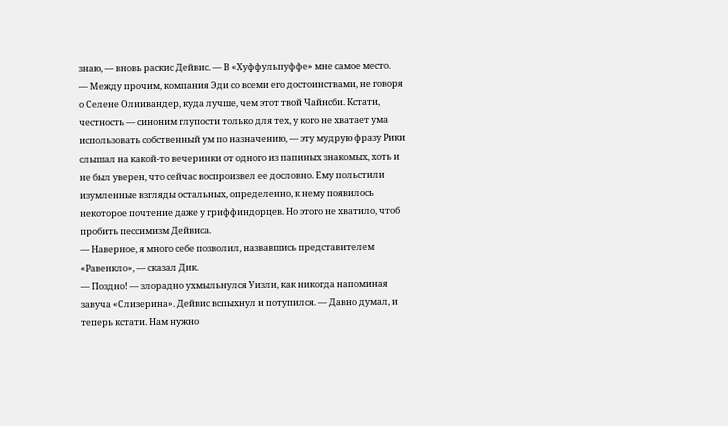знаю, — вновь раскис Дейвис. — В «Хуффульпуффе» мне самое место.
— Между прочим, компания Эди со всеми его достоинствами, не говоря о Селене Олиивандер, куда лучше, чем этот твой Чайнсби. Кстати, честность — синоним глупости только для тех, у кого не хватает ума использовать собственный ум по назначению, — эту мудрую фразу Рики слышал на какой-то вечеринки от одного из папиных знакомых, хоть и не был уверен, что сейчас воспроизвел ее дословно. Ему польстили изумленные взгляды остальных, определенно, к нему появилось некоторое почтение даже у гриффиндорцев. Но этого не хватило, чтоб пробить пессимизм Дейвиса.
— Наверное, я много себе позволил, назвавшись представителем «Равенкло», — сказал Дик.
— Поздно! — злорадно ухмыльнулся Уизли, как никогда напоминая завуча «Слизерина». Дейвис вспыхнул и потупился. — Давно думал, и теперь кстати. Нам нужно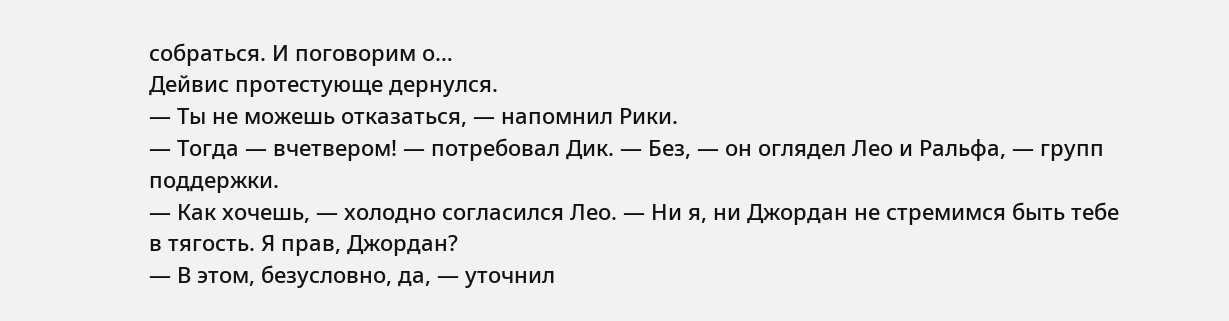собраться. И поговорим о…
Дейвис протестующе дернулся.
— Ты не можешь отказаться, — напомнил Рики.
— Тогда — вчетвером! — потребовал Дик. — Без, — он оглядел Лео и Ральфа, — групп поддержки.
— Как хочешь, — холодно согласился Лео. — Ни я, ни Джордан не стремимся быть тебе в тягость. Я прав, Джордан?
— В этом, безусловно, да, — уточнил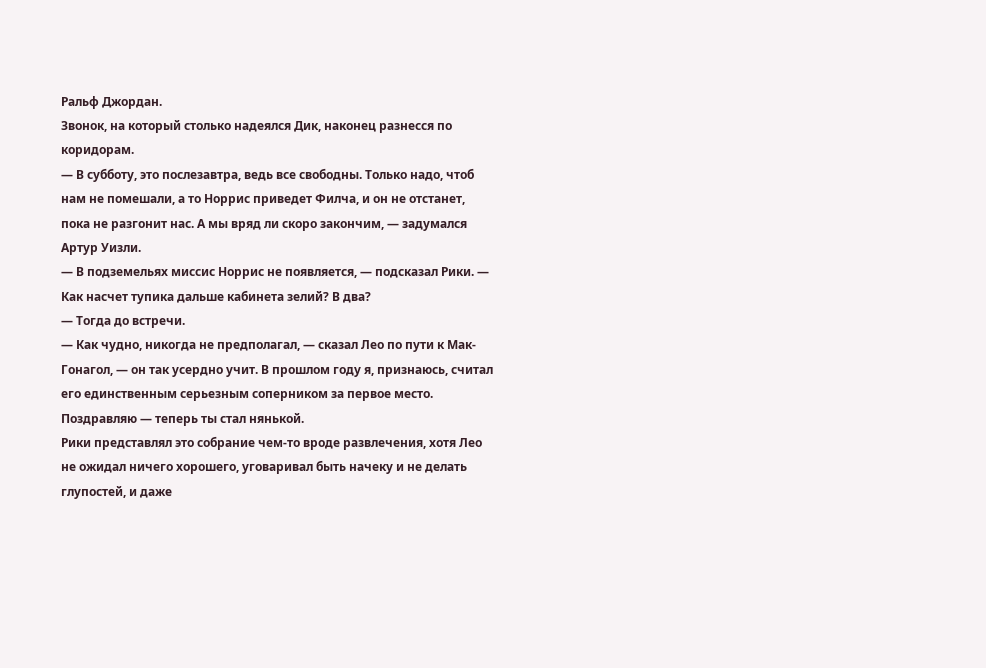Ральф Джордан.
Звонок, на который столько надеялся Дик, наконец разнесся по коридорам.
— В субботу, это послезавтра, ведь все свободны. Только надо, чтоб нам не помешали, а то Норрис приведет Филча, и он не отстанет, пока не разгонит нас. А мы вряд ли скоро закончим, — задумался Артур Уизли.
— В подземельях миссис Норрис не появляется, — подсказал Рики. — Как насчет тупика дальше кабинета зелий? В два?
— Тогда до встречи.
— Как чудно, никогда не предполагал, — сказал Лео по пути к Мак-Гонагол, — он так усердно учит. В прошлом году я, признаюсь, считал его единственным серьезным соперником за первое место. Поздравляю — теперь ты стал нянькой.
Рики представлял это собрание чем-то вроде развлечения, хотя Лео не ожидал ничего хорошего, уговаривал быть начеку и не делать глупостей, и даже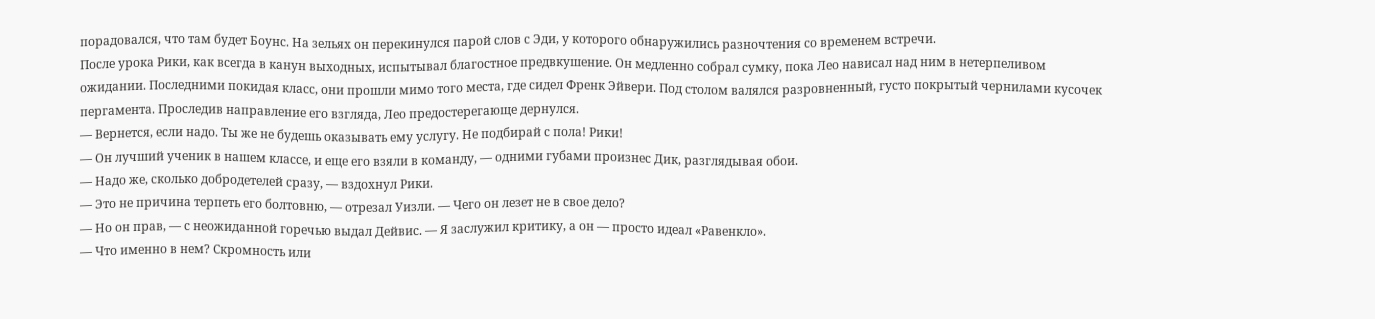порадовался, что там будет Боунс. На зельях он перекинулся парой слов с Эди, у которого обнаружились разночтения со временем встречи.
После урока Рики, как всегда в канун выходных, испытывал благостное предвкушение. Он медленно собрал сумку, пока Лео нависал над ним в нетерпеливом ожидании. Последними покидая класс, они прошли мимо того места, где сидел Френк Эйвери. Под столом валялся разровненный, густо покрытый чернилами кусочек пергамента. Проследив направление его взгляда, Лео предостерегающе дернулся.
— Вернется, если надо. Ты же не будешь оказывать ему услугу. Не подбирай с пола! Рики!
— Он лучший ученик в нашем классе, и еще его взяли в команду, — одними губами произнес Дик, разглядывая обои.
— Надо же, сколько добродетелей сразу, — вздохнул Рики.
— Это не причина терпеть его болтовню, — отрезал Уизли. — Чего он лезет не в свое дело?
— Но он прав, — с неожиданной горечью выдал Дейвис. — Я заслужил критику, а он — просто идеал «Равенкло».
— Что именно в нем? Скромность или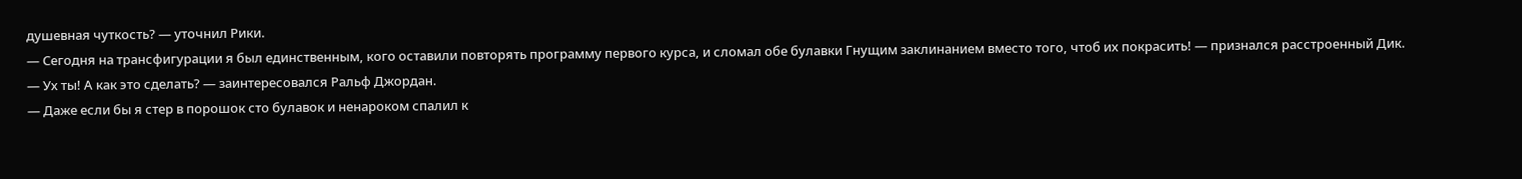душевная чуткость? — уточнил Рики.
— Сегодня на трансфигурации я был единственным, кого оставили повторять программу первого курса, и сломал обе булавки Гнущим заклинанием вместо того, чтоб их покрасить! — признался расстроенный Дик.
— Ух ты! А как это сделать? — заинтересовался Ральф Джордан.
— Даже если бы я стер в порошок сто булавок и ненароком спалил к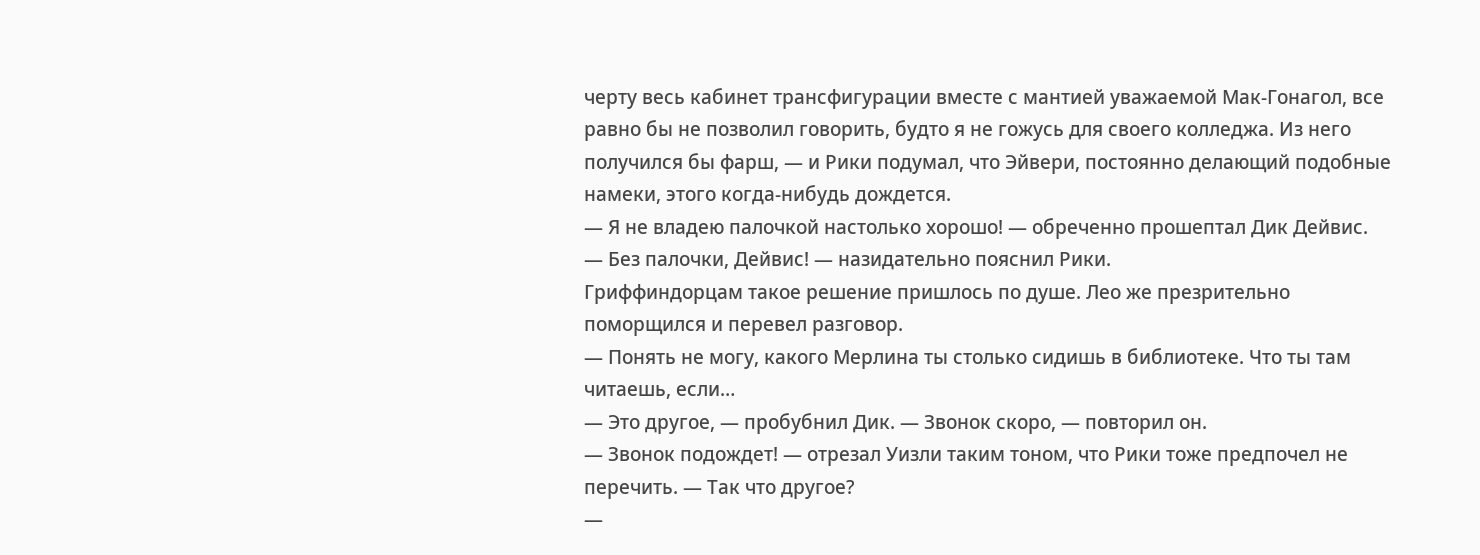черту весь кабинет трансфигурации вместе с мантией уважаемой Мак-Гонагол, все равно бы не позволил говорить, будто я не гожусь для своего колледжа. Из него получился бы фарш, — и Рики подумал, что Эйвери, постоянно делающий подобные намеки, этого когда-нибудь дождется.
— Я не владею палочкой настолько хорошо! — обреченно прошептал Дик Дейвис.
— Без палочки, Дейвис! — назидательно пояснил Рики.
Гриффиндорцам такое решение пришлось по душе. Лео же презрительно поморщился и перевел разговор.
— Понять не могу, какого Мерлина ты столько сидишь в библиотеке. Что ты там читаешь, если…
— Это другое, — пробубнил Дик. — Звонок скоро, — повторил он.
— Звонок подождет! — отрезал Уизли таким тоном, что Рики тоже предпочел не перечить. — Так что другое?
—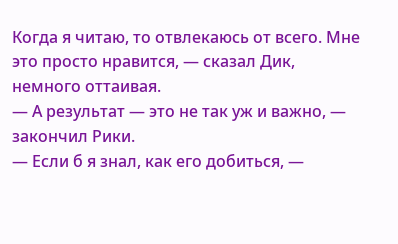Когда я читаю, то отвлекаюсь от всего. Мне это просто нравится, — сказал Дик, немного оттаивая.
— А результат — это не так уж и важно, — закончил Рики.
— Если б я знал, как его добиться, —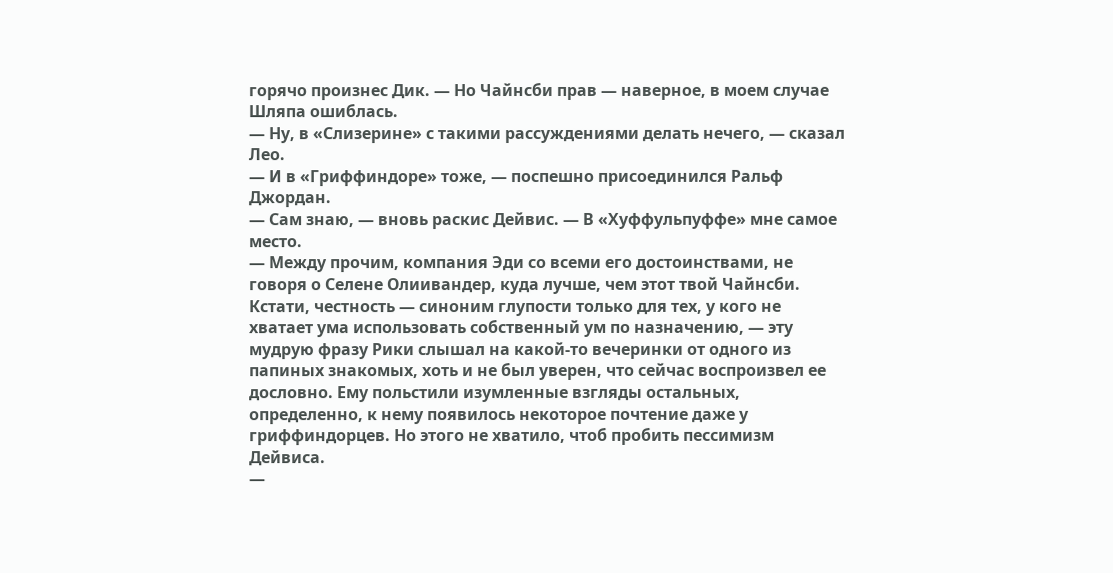горячо произнес Дик. — Но Чайнсби прав — наверное, в моем случае Шляпа ошиблась.
— Ну, в «Слизерине» с такими рассуждениями делать нечего, — сказал Лео.
— И в «Гриффиндоре» тоже, — поспешно присоединился Ральф Джордан.
— Сам знаю, — вновь раскис Дейвис. — В «Хуффульпуффе» мне самое место.
— Между прочим, компания Эди со всеми его достоинствами, не говоря о Селене Олиивандер, куда лучше, чем этот твой Чайнсби. Кстати, честность — синоним глупости только для тех, у кого не хватает ума использовать собственный ум по назначению, — эту мудрую фразу Рики слышал на какой-то вечеринки от одного из папиных знакомых, хоть и не был уверен, что сейчас воспроизвел ее дословно. Ему польстили изумленные взгляды остальных, определенно, к нему появилось некоторое почтение даже у гриффиндорцев. Но этого не хватило, чтоб пробить пессимизм Дейвиса.
—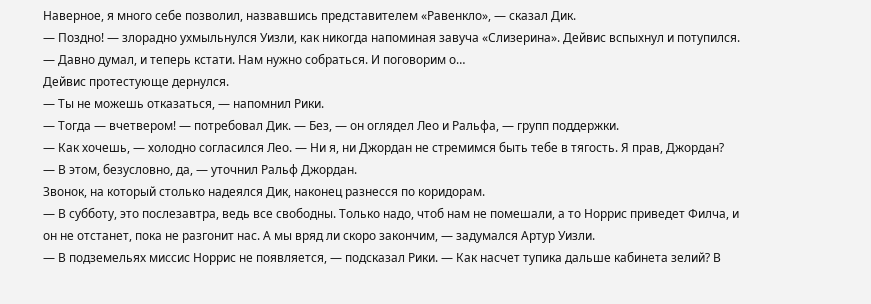Наверное, я много себе позволил, назвавшись представителем «Равенкло», — сказал Дик.
— Поздно! — злорадно ухмыльнулся Уизли, как никогда напоминая завуча «Слизерина». Дейвис вспыхнул и потупился. — Давно думал, и теперь кстати. Нам нужно собраться. И поговорим о…
Дейвис протестующе дернулся.
— Ты не можешь отказаться, — напомнил Рики.
— Тогда — вчетвером! — потребовал Дик. — Без, — он оглядел Лео и Ральфа, — групп поддержки.
— Как хочешь, — холодно согласился Лео. — Ни я, ни Джордан не стремимся быть тебе в тягость. Я прав, Джордан?
— В этом, безусловно, да, — уточнил Ральф Джордан.
Звонок, на который столько надеялся Дик, наконец разнесся по коридорам.
— В субботу, это послезавтра, ведь все свободны. Только надо, чтоб нам не помешали, а то Норрис приведет Филча, и он не отстанет, пока не разгонит нас. А мы вряд ли скоро закончим, — задумался Артур Уизли.
— В подземельях миссис Норрис не появляется, — подсказал Рики. — Как насчет тупика дальше кабинета зелий? В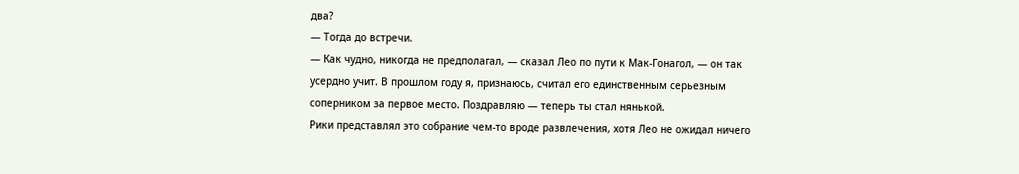два?
— Тогда до встречи.
— Как чудно, никогда не предполагал, — сказал Лео по пути к Мак-Гонагол, — он так усердно учит. В прошлом году я, признаюсь, считал его единственным серьезным соперником за первое место. Поздравляю — теперь ты стал нянькой.
Рики представлял это собрание чем-то вроде развлечения, хотя Лео не ожидал ничего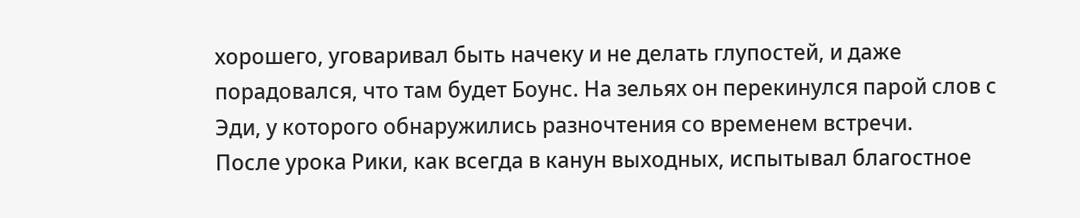хорошего, уговаривал быть начеку и не делать глупостей, и даже порадовался, что там будет Боунс. На зельях он перекинулся парой слов с Эди, у которого обнаружились разночтения со временем встречи.
После урока Рики, как всегда в канун выходных, испытывал благостное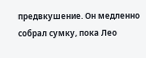предвкушение. Он медленно собрал сумку, пока Лео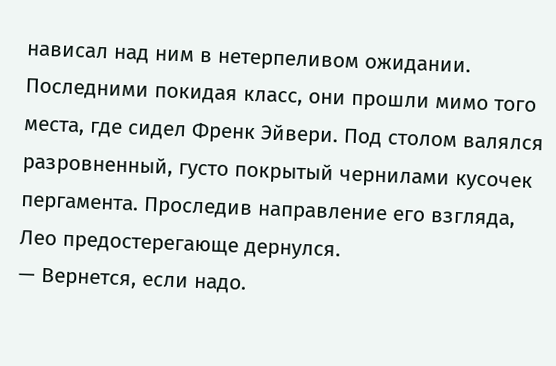нависал над ним в нетерпеливом ожидании. Последними покидая класс, они прошли мимо того места, где сидел Френк Эйвери. Под столом валялся разровненный, густо покрытый чернилами кусочек пергамента. Проследив направление его взгляда, Лео предостерегающе дернулся.
— Вернется, если надо.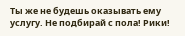Ты же не будешь оказывать ему услугу. Не подбирай с пола! Рики!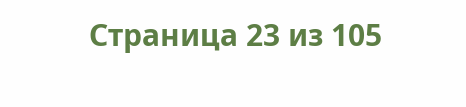Страница 23 из 105